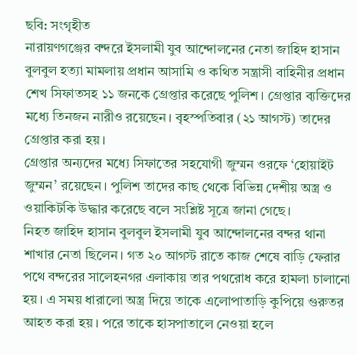ছবি: সংগৃহীত
নারায়ণগঞ্জের বন্দরে ইসলামী যুব আন্দোলনের নেতা জাহিদ হাসান বুলবুল হত্যা মামলায় প্রধান আসামি ও কথিত সন্ত্রাসী বাহিনীর প্রধান শেখ সিফাতসহ ১১ জনকে গ্রেপ্তার করেছে পুলিশ। গ্রেপ্তার ব্যক্তিদের মধ্যে তিনজন নারীও রয়েছেন। বৃহস্পতিবার (২১ আগস্ট) তাদের গ্রেপ্তার করা হয়।
গ্রেপ্তার অন্যদের মধ্যে সিফাতের সহযোগী জুম্মন ওরফে ‘হোয়াইট জুম্মন’ রয়েছেন। পুলিশ তাদের কাছ থেকে বিভিন্ন দেশীয় অস্ত্র ও ওয়াকিটকি উদ্ধার করেছে বলে সংশ্লিষ্ট সূত্রে জানা গেছে।
নিহত জাহিদ হাসান বুলবুল ইসলামী যুব আন্দোলনের বন্দর থানা শাখার নেতা ছিলেন। গত ২০ আগস্ট রাতে কাজ শেষে বাড়ি ফেরার পথে বন্দরের সালেহনগর এলাকায় তার পথরোধ করে হামলা চালানো হয়। এ সময় ধারালো অস্ত্র দিয়ে তাকে এলোপাতাড়ি কুপিয়ে গুরুতর আহত করা হয়। পরে তাকে হাসপাতালে নেওয়া হলে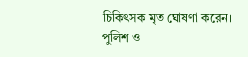চিকিৎসক মৃত ঘোষণা করেন।
পুলিশ ও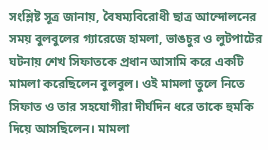সংশ্লিষ্ট সূত্র জানায়, বৈষম্যবিরোধী ছাত্র আন্দোলনের সময় বুলবুলের গ্যারেজে হামলা, ভাঙচুর ও লুটপাটের ঘটনায় শেখ সিফাতকে প্রধান আসামি করে একটি মামলা করেছিলেন বুলবুল। ওই মামলা তুলে নিতে সিফাত ও তার সহযোগীরা দীর্ঘদিন ধরে তাকে হুমকি দিয়ে আসছিলেন। মামলা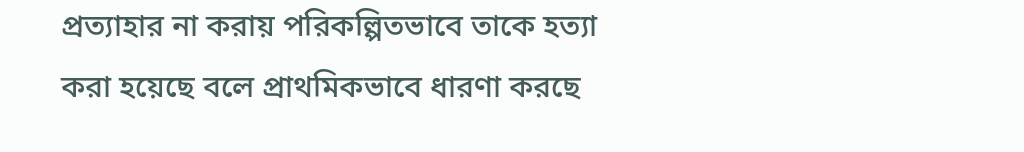প্রত্যাহার না করায় পরিকল্পিতভাবে তাকে হত্যা করা হয়েছে বলে প্রাথমিকভাবে ধারণা করছে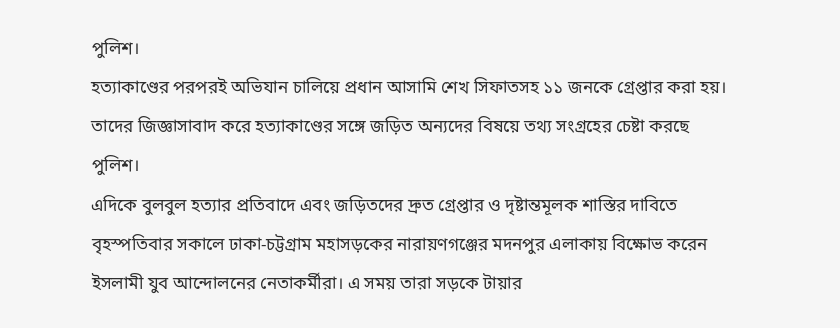পুলিশ।
হত্যাকাণ্ডের পরপরই অভিযান চালিয়ে প্রধান আসামি শেখ সিফাতসহ ১১ জনকে গ্রেপ্তার করা হয়। তাদের জিজ্ঞাসাবাদ করে হত্যাকাণ্ডের সঙ্গে জড়িত অন্যদের বিষয়ে তথ্য সংগ্রহের চেষ্টা করছে পুলিশ।
এদিকে বুলবুল হত্যার প্রতিবাদে এবং জড়িতদের দ্রুত গ্রেপ্তার ও দৃষ্টান্তমূলক শাস্তির দাবিতে বৃহস্পতিবার সকালে ঢাকা-চট্টগ্রাম মহাসড়কের নারায়ণগঞ্জের মদনপুর এলাকায় বিক্ষোভ করেন ইসলামী যুব আন্দোলনের নেতাকর্মীরা। এ সময় তারা সড়কে টায়ার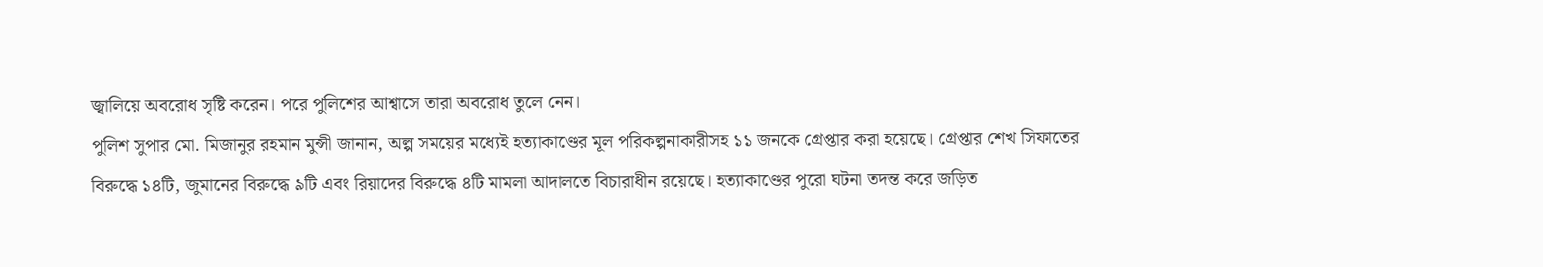জ্বালিয়ে অবরোধ সৃষ্টি করেন। পরে পুলিশের আশ্বাসে তারা অবরোধ তুলে নেন।
পুলিশ সুপার মো. মিজানুর রহমান মুন্সী জানান, অল্প সময়ের মধ্যেই হত্যাকাণ্ডের মূল পরিকল্পনাকারীসহ ১১ জনকে গ্রেপ্তার করা হয়েছে। গ্রেপ্তার শেখ সিফাতের বিরুদ্ধে ১৪টি, জুমানের বিরুদ্ধে ৯টি এবং রিয়াদের বিরুদ্ধে ৪টি মামলা আদালতে বিচারাধীন রয়েছে। হত্যাকাণ্ডের পুরো ঘটনা তদন্ত করে জড়িত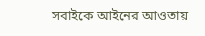সবাইকে আইনের আওতায়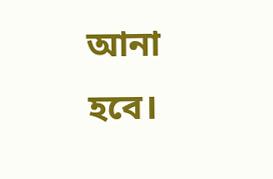আনা হবে।